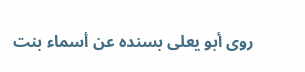روى أبو يعلى بسنده عن أسماء بنت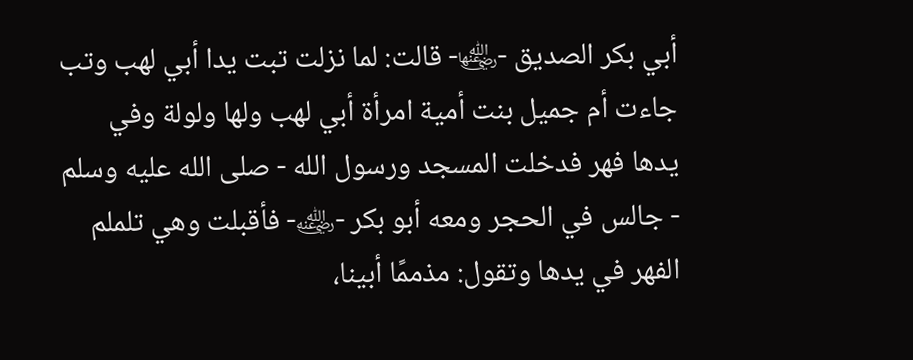أبي بكر الصديق -﵂- قالت: لما نزلت تبت يدا أبي لهب وتب جاءت أم جميل بنت أمية امرأة أبي لهب ولها ولولة وفي يدها فهر فدخلت المسجد ورسول الله - صلى الله عليه وسلم - جالس في الحجر ومعه أبو بكر -﵁- فأقبلت وهي تلملم الفهر في يدها وتقول: مذممًا أبينا،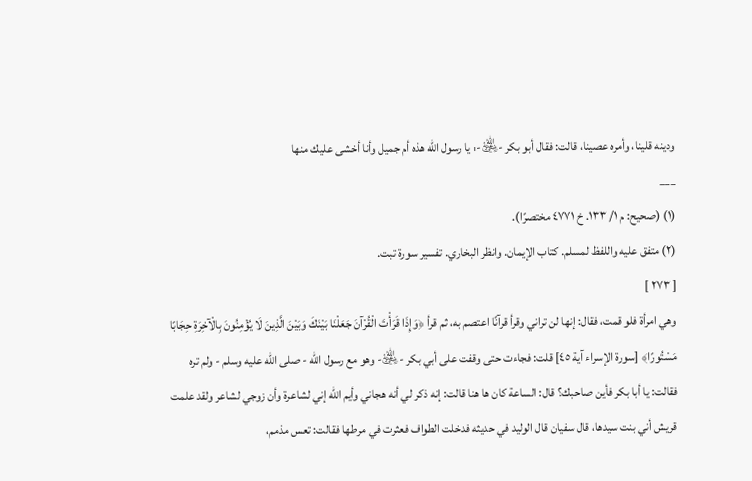ودينه قلينا، وأمره عصينا، قالت: فقال أبو بكر -﵁-: يا رسول الله هذه أم جميل وأنا أخشى عليك منها
___
(١) (صحيح: م ١/ ١٣٣. خ ٤٧٧١ مختصرًا).
(٢) متفق عليه واللفظ لمسلم. كتاب الإيمان. وانظر البخاري. تفسير سورة تبت.
[ ٢٧٣ ]
وهي امرأة فلو قمت، فقال: إنها لن تراني وقرأ قرآنًا اعتصم به، ثم قرأ ﴿وَإِذَا قَرَأْتَ الْقُرْآنَ جَعَلْنَا بَيْنَكَ وَبَيْنَ الَّذِينَ لَا يُؤْمِنُونَ بِالْآخِرَةِ حِجَابًا مَسْتُورًا﴾ [سورة الإسراء آية ٤٥] قلت: فجاءت حتى وقفت على أبي بكر -﵁- وهو مع رسول الله - صلى الله عليه وسلم - ولم تره فقالت: يا أبا بكر فأين صاحبك؟ قال: الساعة كان ها هنا قالت: إنه ذكر لي أنه هجاني وأيم الله إني لشاعرة وأن زوجي لشاعر ولقد علمت قريش أني بنت سيدها، قال سفيان قال الوليد في حديثه فدخلت الطواف فعثرت في مرطها فقالت: تعس مذمم،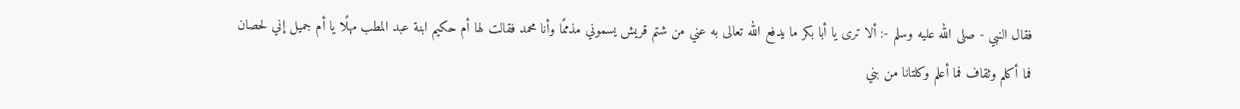فقال النبي - صلى الله عليه وسلم -: ألا ترى يا أبا بكر ما يدفع الله تعالى به عني من شتم قريش يسموني مذممًا وأنا محمد فقالت لها أم حكيم ابنة عبد المطب مهلًا يا أم جميل إني لحصان فما أكلم وثقاف فما أعلم وكلتانا من بني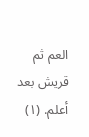العم ثم قريش بعد أعلم. (١)